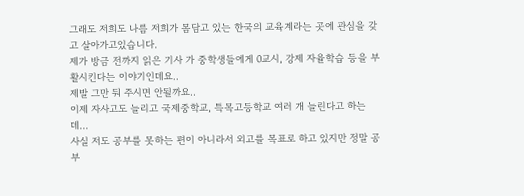그래도 저희도 나름 저희가 몸담고 있는 한국의 교육계라는 곳에 관심을 갖고 살아가고있습니다.
제가 방금 전까지 읽은 기사 가 중학생들에게 0교시, 강제 자율학습 등을 부활시킨다는 이야기인데요..
제발 그만 둬 주시면 안될까요..
이제 자사고도 늘리고 국제중학교, 특목고등학교 여러 개 늘린다고 하는데...
사실 저도 공부를 못하는 편이 아니라서 외고를 목표로 하고 있지만 정말 공부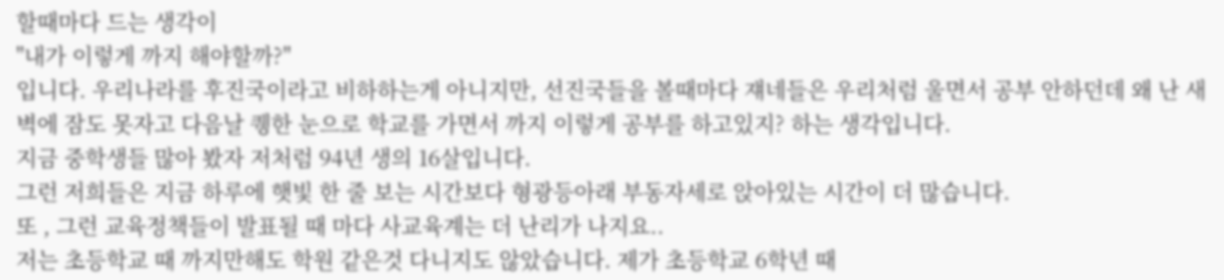할때마다 드는 생각이
"내가 이렇게 까지 해야할까?"
입니다. 우리나라를 후진국이라고 비하하는게 아니지만, 선진국들을 볼때마다 쟤네들은 우리처럼 울면서 공부 안하던데 왜 난 새벽에 잠도 못자고 다음날 퀭한 눈으로 학교를 가면서 까지 이렇게 공부를 하고있지? 하는 생각입니다.
지금 중학생들 많아 봤자 저처럼 94년 생의 16살입니다.
그런 저희들은 지금 하루에 햇빛 한 줄 보는 시간보다 형광등아래 부동자세로 앉아있는 시간이 더 많습니다.
또 , 그런 교육정책들이 발표될 때 마다 사교육계는 더 난리가 나지요..
저는 초등학교 때 까지만해도 학원 같은것 다니지도 않았습니다. 제가 초등학교 6학년 때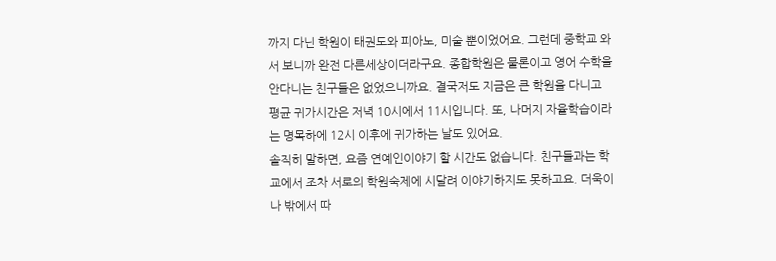까지 다닌 학원이 태권도와 피아노, 미술 뿐이었어요. 그런데 중학교 와서 보니까 완전 다른세상이더라구요. 종합학원은 물론이고 영어 수학을 안다니는 친구들은 없었으니까요. 결국저도 지금은 큰 학원을 다니고 평균 귀가시간은 저녁 10시에서 11시입니다. 또, 나머지 자율학습이라는 명목하에 12시 이후에 귀가하는 날도 있어요.
솔직히 말하면, 요즘 연예인이야기 할 시간도 없습니다. 친구들과는 학교에서 조차 서로의 학원숙제에 시달려 이야기하지도 못하고요. 더욱이나 밖에서 따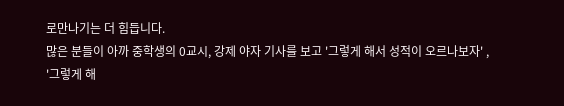로만나기는 더 힘듭니다.
많은 분들이 아까 중학생의 0교시, 강제 야자 기사를 보고 '그렇게 해서 성적이 오르나보자' ,
'그렇게 해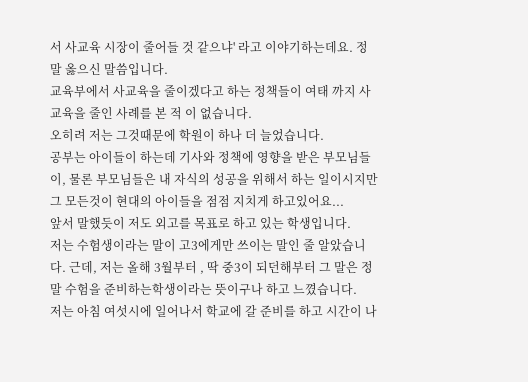서 사교육 시장이 줄어들 것 같으냐' 라고 이야기하는데요. 정말 옳으신 말씀입니다.
교육부에서 사교육을 줄이겠다고 하는 정책들이 여태 까지 사교육을 줄인 사례를 본 적 이 없습니다.
오히려 저는 그것때문에 학원이 하나 더 늘었습니다.
공부는 아이들이 하는데 기사와 정책에 영향을 받은 부모님들이, 물론 부모님들은 내 자식의 성공을 위해서 하는 일이시지만 그 모든것이 현대의 아이들을 점점 지치게 하고있어요...
앞서 말했듯이 저도 외고를 목표로 하고 있는 학생입니다.
저는 수험생이라는 말이 고3에게만 쓰이는 말인 줄 알았습니다. 근데, 저는 올해 3월부터 , 딱 중3이 되던해부터 그 말은 정말 수험을 준비하는학생이라는 뜻이구나 하고 느꼈습니다.
저는 아침 여섯시에 일어나서 학교에 갈 준비를 하고 시간이 나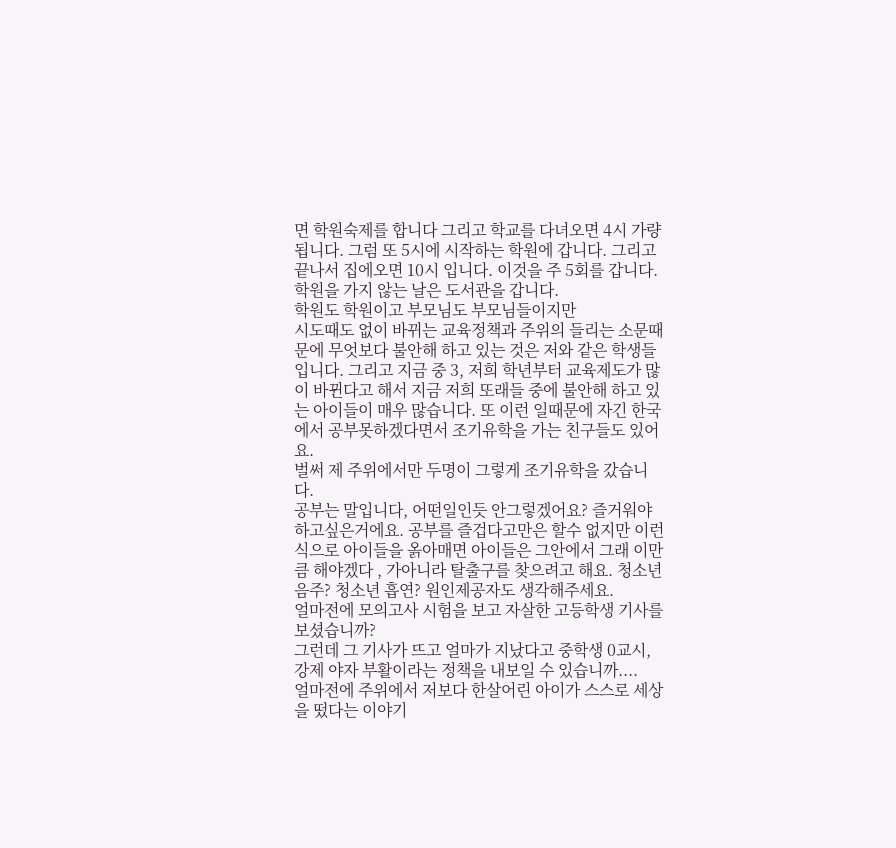면 학원숙제를 합니다 그리고 학교를 다녀오면 4시 가량됩니다. 그럼 또 5시에 시작하는 학원에 갑니다. 그리고 끝나서 집에오면 10시 입니다. 이것을 주 5회를 갑니다. 학원을 가지 않는 날은 도서관을 갑니다.
학원도 학원이고 부모님도 부모님들이지만
시도때도 없이 바뀌는 교육정책과 주위의 들리는 소문때문에 무엇보다 불안해 하고 있는 것은 저와 같은 학생들입니다. 그리고 지금 중 3, 저희 학년부터 교육제도가 많이 바뀐다고 해서 지금 저희 또래들 중에 불안해 하고 있는 아이들이 매우 많습니다. 또 이런 일때문에 자긴 한국에서 공부못하겠다면서 조기유학을 가는 친구들도 있어요.
벌써 제 주위에서만 두명이 그렇게 조기유학을 갔습니다.
공부는 말입니다, 어떤일인듯 안그렇겠어요? 즐거워야 하고싶은거에요. 공부를 즐겁다고만은 할수 없지만 이런식으로 아이들을 옭아매면 아이들은 그안에서 그래 이만큼 해야겠다 , 가아니라 탈출구를 찾으려고 해요. 청소년 음주? 청소년 흡연? 원인제공자도 생각해주세요.
얼마전에 모의고사 시험을 보고 자살한 고등학생 기사를 보셨습니까?
그런데 그 기사가 뜨고 얼마가 지났다고 중학생 0교시, 강제 야자 부활이라는 정책을 내보일 수 있습니까....
얼마전에 주위에서 저보다 한살어린 아이가 스스로 세상을 떴다는 이야기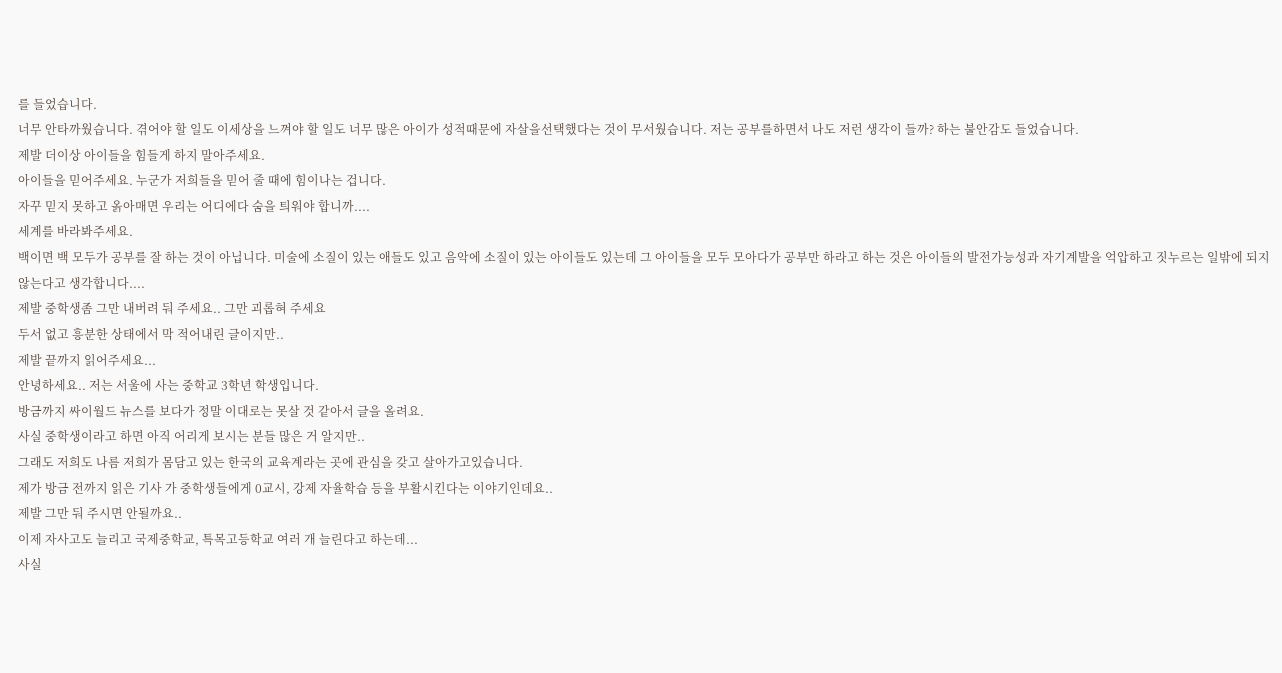를 들었습니다.
너무 안타까웠습니다. 겪어야 할 일도 이세상을 느껴야 할 일도 너무 많은 아이가 성적때문에 자살을선택했다는 것이 무서웠습니다. 저는 공부를하면서 나도 저런 생각이 들까? 하는 불안감도 들었습니다.
제발 더이상 아이들을 힘들게 하지 말아주세요.
아이들을 믿어주세요. 누군가 저희들을 믿어 줄 때에 힘이나는 겁니다.
자꾸 믿지 못하고 옭아매면 우리는 어디에다 숨을 틔워야 합니까....
세계를 바라봐주세요.
백이면 백 모두가 공부를 잘 하는 것이 아닙니다. 미술에 소질이 있는 애들도 있고 음악에 소질이 있는 아이들도 있는데 그 아이들을 모두 모아다가 공부만 하라고 하는 것은 아이들의 발전가능성과 자기계발을 억압하고 짓누르는 일밖에 되지 않는다고 생각합니다....
제발 중학생좀 그만 내버려 둬 주세요.. 그만 괴롭혀 주세요
두서 없고 흥분한 상태에서 막 적어내린 글이지만..
제발 끝까지 읽어주세요...
안녕하세요.. 저는 서울에 사는 중학교 3학년 학생입니다.
방금까지 싸이월드 뉴스를 보다가 정말 이대로는 못살 것 같아서 글을 올려요.
사실 중학생이라고 하면 아직 어리게 보시는 분들 많은 거 알지만..
그래도 저희도 나름 저희가 몸담고 있는 한국의 교육계라는 곳에 관심을 갖고 살아가고있습니다.
제가 방금 전까지 읽은 기사 가 중학생들에게 0교시, 강제 자율학습 등을 부활시킨다는 이야기인데요..
제발 그만 둬 주시면 안될까요..
이제 자사고도 늘리고 국제중학교, 특목고등학교 여러 개 늘린다고 하는데...
사실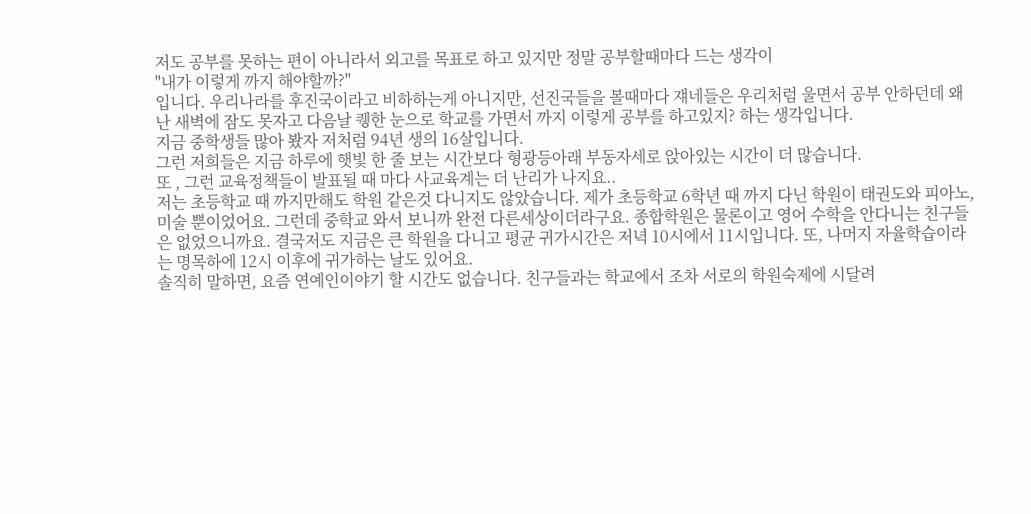저도 공부를 못하는 편이 아니라서 외고를 목표로 하고 있지만 정말 공부할때마다 드는 생각이
"내가 이렇게 까지 해야할까?"
입니다. 우리나라를 후진국이라고 비하하는게 아니지만, 선진국들을 볼때마다 쟤네들은 우리처럼 울면서 공부 안하던데 왜 난 새벽에 잠도 못자고 다음날 퀭한 눈으로 학교를 가면서 까지 이렇게 공부를 하고있지? 하는 생각입니다.
지금 중학생들 많아 봤자 저처럼 94년 생의 16살입니다.
그런 저희들은 지금 하루에 햇빛 한 줄 보는 시간보다 형광등아래 부동자세로 앉아있는 시간이 더 많습니다.
또 , 그런 교육정책들이 발표될 때 마다 사교육계는 더 난리가 나지요..
저는 초등학교 때 까지만해도 학원 같은것 다니지도 않았습니다. 제가 초등학교 6학년 때 까지 다닌 학원이 태권도와 피아노, 미술 뿐이었어요. 그런데 중학교 와서 보니까 완전 다른세상이더라구요. 종합학원은 물론이고 영어 수학을 안다니는 친구들은 없었으니까요. 결국저도 지금은 큰 학원을 다니고 평균 귀가시간은 저녁 10시에서 11시입니다. 또, 나머지 자율학습이라는 명목하에 12시 이후에 귀가하는 날도 있어요.
솔직히 말하면, 요즘 연예인이야기 할 시간도 없습니다. 친구들과는 학교에서 조차 서로의 학원숙제에 시달려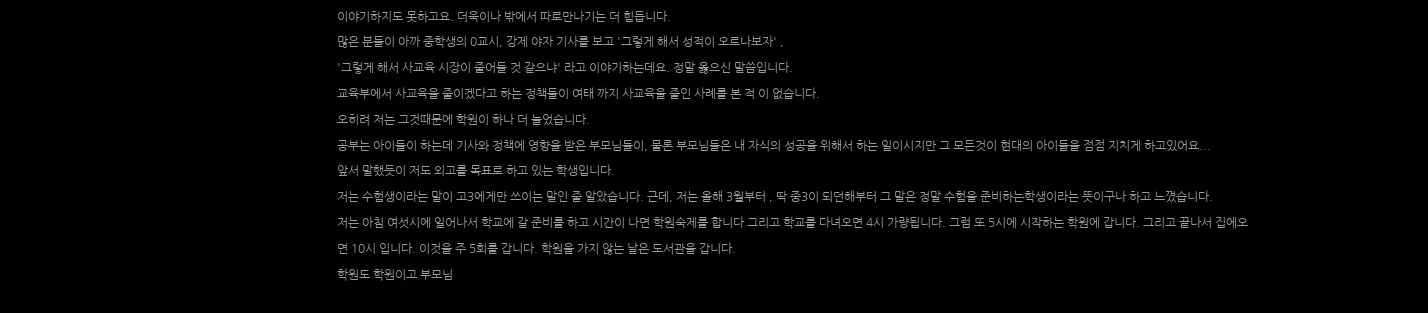이야기하지도 못하고요. 더욱이나 밖에서 따로만나기는 더 힘듭니다.
많은 분들이 아까 중학생의 0교시, 강제 야자 기사를 보고 '그렇게 해서 성적이 오르나보자' ,
'그렇게 해서 사교육 시장이 줄어들 것 같으냐' 라고 이야기하는데요. 정말 옳으신 말씀입니다.
교육부에서 사교육을 줄이겠다고 하는 정책들이 여태 까지 사교육을 줄인 사례를 본 적 이 없습니다.
오히려 저는 그것때문에 학원이 하나 더 늘었습니다.
공부는 아이들이 하는데 기사와 정책에 영향을 받은 부모님들이, 물론 부모님들은 내 자식의 성공을 위해서 하는 일이시지만 그 모든것이 현대의 아이들을 점점 지치게 하고있어요...
앞서 말했듯이 저도 외고를 목표로 하고 있는 학생입니다.
저는 수험생이라는 말이 고3에게만 쓰이는 말인 줄 알았습니다. 근데, 저는 올해 3월부터 , 딱 중3이 되던해부터 그 말은 정말 수험을 준비하는학생이라는 뜻이구나 하고 느꼈습니다.
저는 아침 여섯시에 일어나서 학교에 갈 준비를 하고 시간이 나면 학원숙제를 합니다 그리고 학교를 다녀오면 4시 가량됩니다. 그럼 또 5시에 시작하는 학원에 갑니다. 그리고 끝나서 집에오면 10시 입니다. 이것을 주 5회를 갑니다. 학원을 가지 않는 날은 도서관을 갑니다.
학원도 학원이고 부모님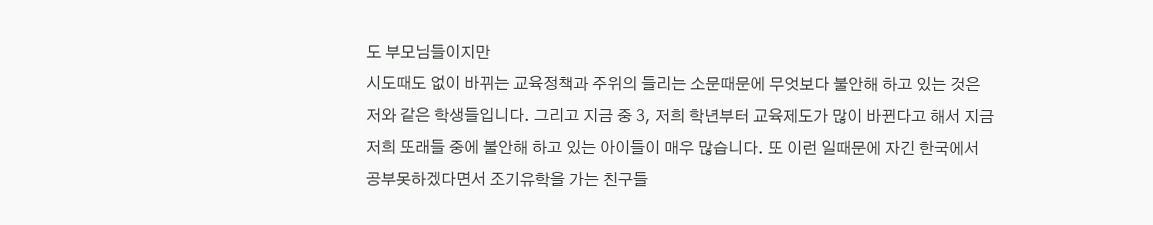도 부모님들이지만
시도때도 없이 바뀌는 교육정책과 주위의 들리는 소문때문에 무엇보다 불안해 하고 있는 것은 저와 같은 학생들입니다. 그리고 지금 중 3, 저희 학년부터 교육제도가 많이 바뀐다고 해서 지금 저희 또래들 중에 불안해 하고 있는 아이들이 매우 많습니다. 또 이런 일때문에 자긴 한국에서 공부못하겠다면서 조기유학을 가는 친구들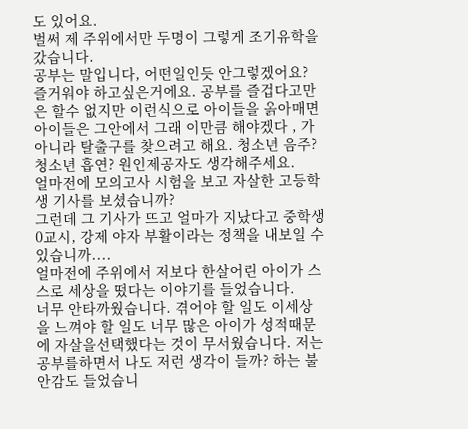도 있어요.
벌써 제 주위에서만 두명이 그렇게 조기유학을 갔습니다.
공부는 말입니다, 어떤일인듯 안그렇겠어요? 즐거워야 하고싶은거에요. 공부를 즐겁다고만은 할수 없지만 이런식으로 아이들을 옭아매면 아이들은 그안에서 그래 이만큼 해야겠다 , 가아니라 탈출구를 찾으려고 해요. 청소년 음주? 청소년 흡연? 원인제공자도 생각해주세요.
얼마전에 모의고사 시험을 보고 자살한 고등학생 기사를 보셨습니까?
그런데 그 기사가 뜨고 얼마가 지났다고 중학생 0교시, 강제 야자 부활이라는 정책을 내보일 수 있습니까....
얼마전에 주위에서 저보다 한살어린 아이가 스스로 세상을 떴다는 이야기를 들었습니다.
너무 안타까웠습니다. 겪어야 할 일도 이세상을 느껴야 할 일도 너무 많은 아이가 성적때문에 자살을선택했다는 것이 무서웠습니다. 저는 공부를하면서 나도 저런 생각이 들까? 하는 불안감도 들었습니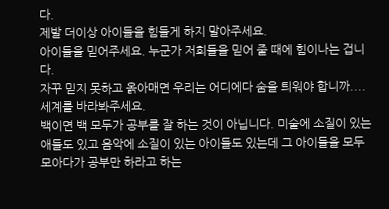다.
제발 더이상 아이들을 힘들게 하지 말아주세요.
아이들을 믿어주세요. 누군가 저희들을 믿어 줄 때에 힘이나는 겁니다.
자꾸 믿지 못하고 옭아매면 우리는 어디에다 숨을 틔워야 합니까....
세계를 바라봐주세요.
백이면 백 모두가 공부를 잘 하는 것이 아닙니다. 미술에 소질이 있는 애들도 있고 음악에 소질이 있는 아이들도 있는데 그 아이들을 모두 모아다가 공부만 하라고 하는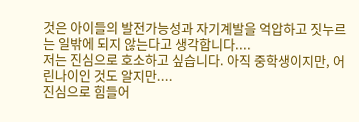것은 아이들의 발전가능성과 자기계발을 억압하고 짓누르는 일밖에 되지 않는다고 생각합니다....
저는 진심으로 호소하고 싶습니다. 아직 중학생이지만, 어린나이인 것도 알지만....
진심으로 힘들어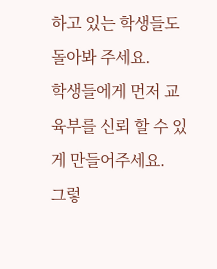하고 있는 학생들도 돌아봐 주세요.
학생들에게 먼저 교육부를 신뢰 할 수 있게 만들어주세요.
그렇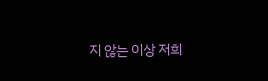지 않는 이상 저희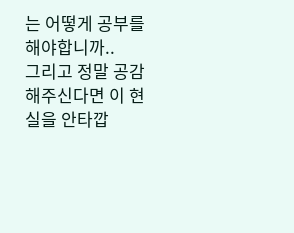는 어떻게 공부를 해야합니까..
그리고 정말 공감해주신다면 이 현실을 안타깝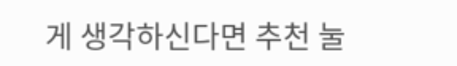게 생각하신다면 추천 눌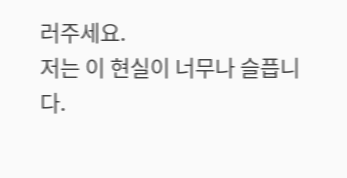러주세요.
저는 이 현실이 너무나 슬픕니다.